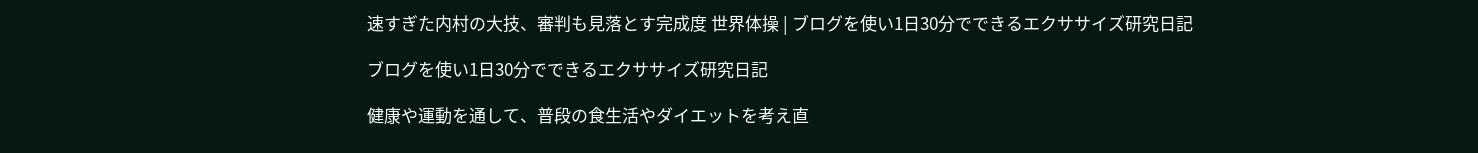速すぎた内村の大技、審判も見落とす完成度 世界体操 | ブログを使い1日30分でできるエクササイズ研究日記

ブログを使い1日30分でできるエクササイズ研究日記

健康や運動を通して、普段の食生活やダイエットを考え直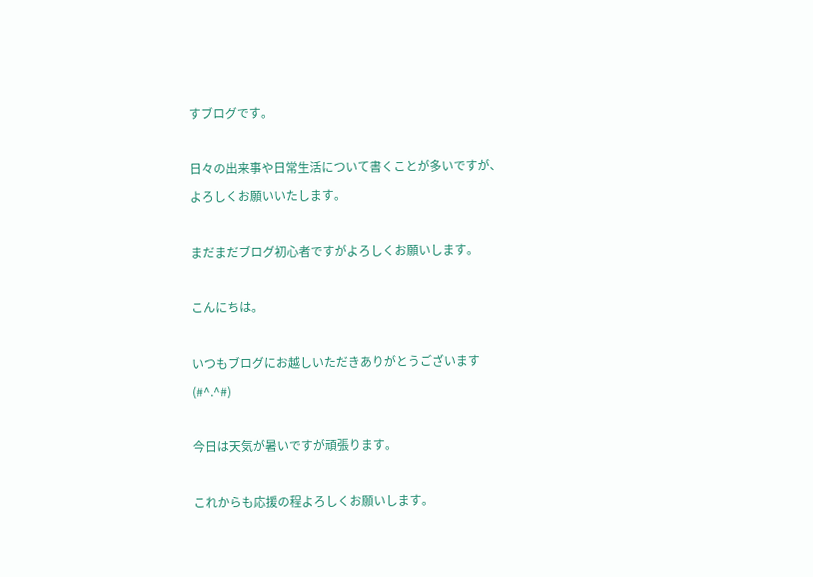すブログです。

日々の出来事や日常生活について書くことが多いですが、よろしくお願いいたします。

まだまだブログ初心者ですがよろしくお願いします。

こんにちは。

いつもブログにお越しいただきありがとうございます(#^.^#)

今日は天気が暑いですが頑張ります。

これからも応援の程よろしくお願いします。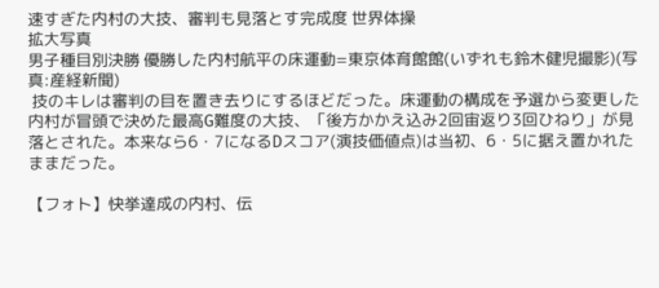速すぎた内村の大技、審判も見落とす完成度 世界体操
拡大写真
男子種目別決勝 優勝した内村航平の床運動=東京体育館館(いずれも鈴木健児撮影)(写真:産経新聞)
 技のキレは審判の目を置き去りにするほどだった。床運動の構成を予選から変更した内村が冒頭で決めた最高G難度の大技、「後方かかえ込み2回宙返り3回ひねり」が見落とされた。本来なら6・7になるDスコア(演技価値点)は当初、6・5に据え置かれたままだった。

【フォト】快挙達成の内村、伝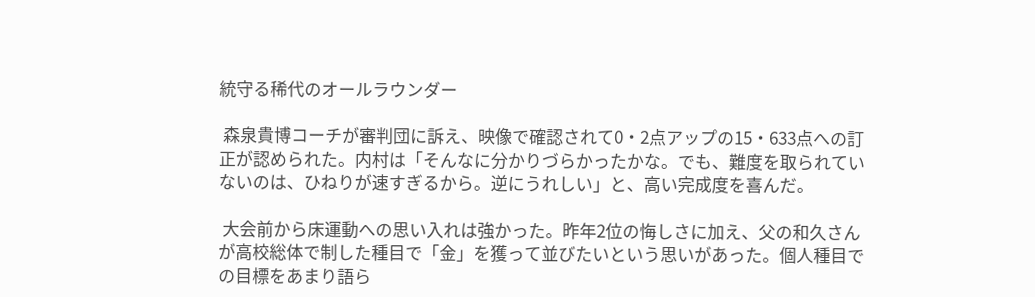統守る稀代のオールラウンダー

 森泉貴博コーチが審判団に訴え、映像で確認されて0・2点アップの15・633点への訂正が認められた。内村は「そんなに分かりづらかったかな。でも、難度を取られていないのは、ひねりが速すぎるから。逆にうれしい」と、高い完成度を喜んだ。

 大会前から床運動への思い入れは強かった。昨年2位の悔しさに加え、父の和久さんが高校総体で制した種目で「金」を獲って並びたいという思いがあった。個人種目での目標をあまり語ら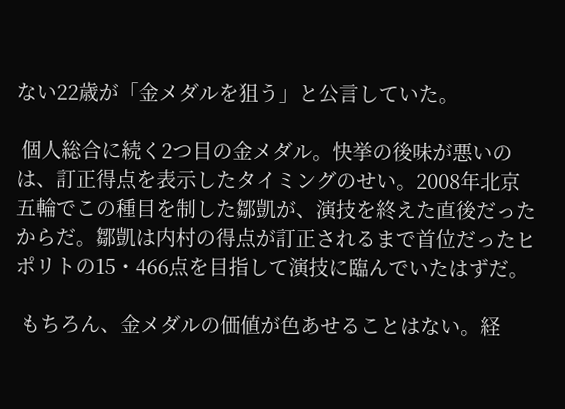ない22歳が「金メダルを狙う」と公言していた。

 個人総合に続く2つ目の金メダル。快挙の後味が悪いのは、訂正得点を表示したタイミングのせい。2008年北京五輪でこの種目を制した鄒凱が、演技を終えた直後だったからだ。鄒凱は内村の得点が訂正されるまで首位だったヒポリトの15・466点を目指して演技に臨んでいたはずだ。

 もちろん、金メダルの価値が色あせることはない。経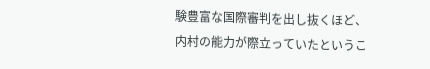験豊富な国際審判を出し抜くほど、内村の能力が際立っていたというこ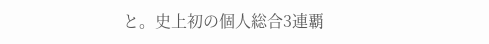と。史上初の個人総合3連覇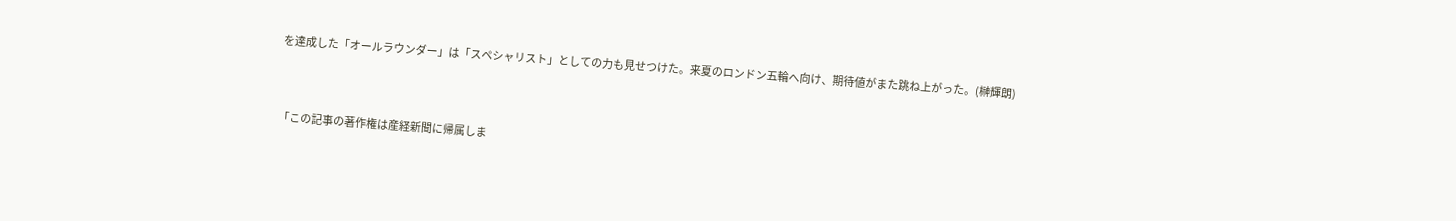を達成した「オールラウンダー」は「スペシャリスト」としての力も見せつけた。来夏のロンドン五輪へ向け、期待値がまた跳ね上がった。(榊輝朗)



「この記事の著作権は産経新聞に帰属しま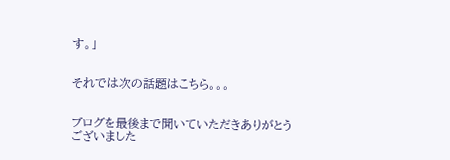す。」


それでは次の話題はこちら。。。


ブログを最後まで聞いていただきありがとうございました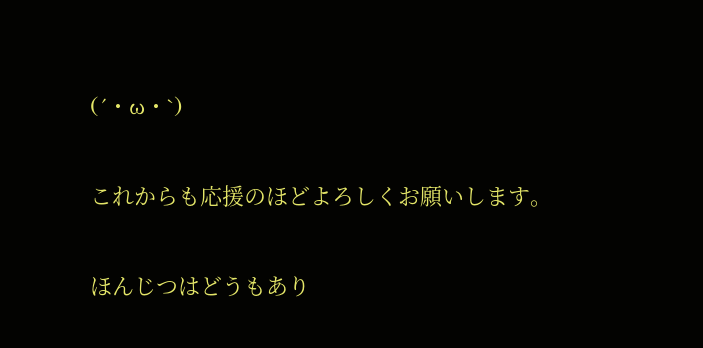(´・ω・`)

これからも応援のほどよろしくお願いします。

ほんじつはどうもあり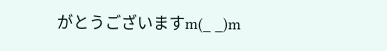がとうございますm(_ _)m